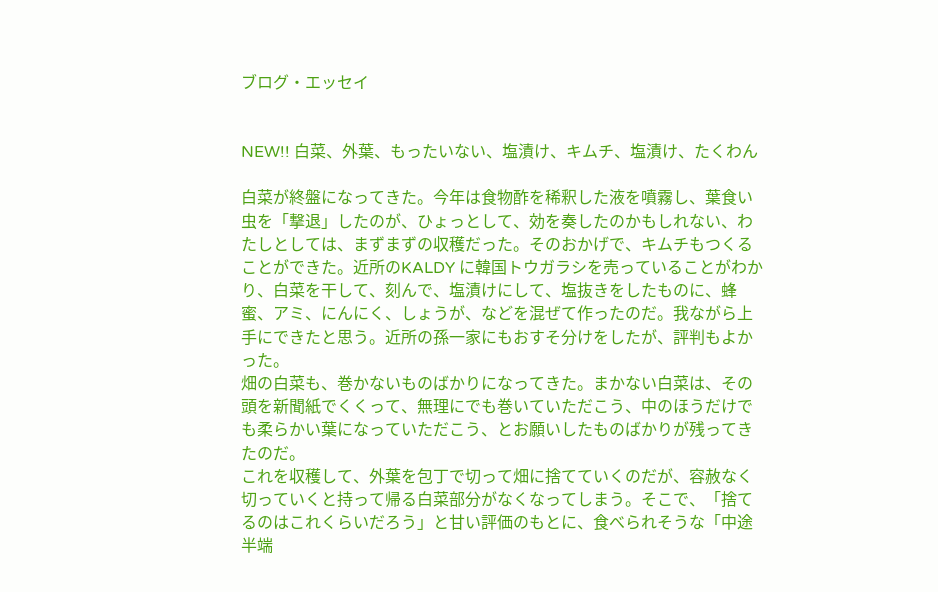ブログ・エッセイ


NEW!! 白菜、外葉、もったいない、塩漬け、キムチ、塩漬け、たくわん

白菜が終盤になってきた。今年は食物酢を稀釈した液を噴霧し、葉食い虫を「撃退」したのが、ひょっとして、効を奏したのかもしれない、わたしとしては、まずまずの収穫だった。そのおかげで、キムチもつくることができた。近所のKALDY に韓国トウガラシを売っていることがわかり、白菜を干して、刻んで、塩漬けにして、塩抜きをしたものに、蜂蜜、アミ、にんにく、しょうが、などを混ぜて作ったのだ。我ながら上手にできたと思う。近所の孫一家にもおすそ分けをしたが、評判もよかった。
畑の白菜も、巻かないものばかりになってきた。まかない白菜は、その頭を新聞紙でくくって、無理にでも巻いていただこう、中のほうだけでも柔らかい葉になっていただこう、とお願いしたものばかりが残ってきたのだ。
これを収穫して、外葉を包丁で切って畑に捨てていくのだが、容赦なく切っていくと持って帰る白菜部分がなくなってしまう。そこで、「捨てるのはこれくらいだろう」と甘い評価のもとに、食べられそうな「中途半端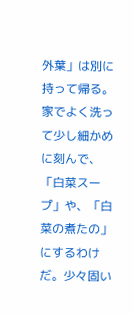外葉」は別に持って帰る。
家でよく洗って少し細かめに刻んで、「白菜スープ」や、「白菜の煮たの」にするわけだ。少々固い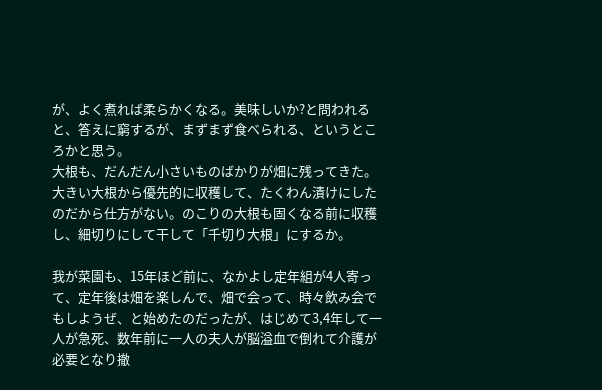が、よく煮れば柔らかくなる。美味しいか?と問われると、答えに窮するが、まずまず食べられる、というところかと思う。
大根も、だんだん小さいものばかりが畑に残ってきた。大きい大根から優先的に収穫して、たくわん漬けにしたのだから仕方がない。のこりの大根も固くなる前に収穫し、細切りにして干して「千切り大根」にするか。

我が菜園も、15年ほど前に、なかよし定年組が4人寄って、定年後は畑を楽しんで、畑で会って、時々飲み会でもしようぜ、と始めたのだったが、はじめて3,4年して一人が急死、数年前に一人の夫人が脳溢血で倒れて介護が必要となり撤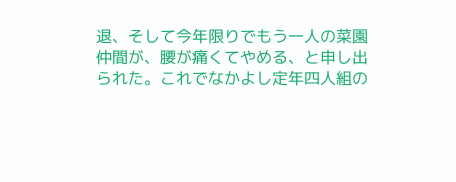退、そして今年限りでもう一人の菜園仲間が、腰が痛くてやめる、と申し出られた。これでなかよし定年四人組の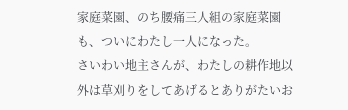家庭菜園、のち腰痛三人組の家庭菜園も、ついにわたし一人になった。
さいわい地主さんが、わたしの耕作地以外は草刈りをしてあげるとありがたいお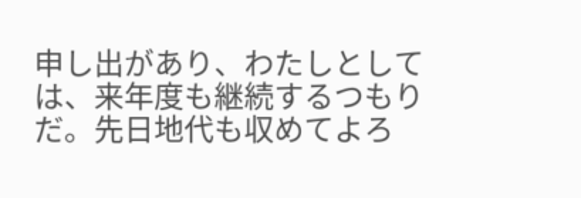申し出があり、わたしとしては、来年度も継続するつもりだ。先日地代も収めてよろ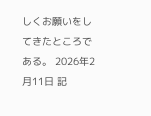しくお願いをしてきたところである。 2026年2月11日 記